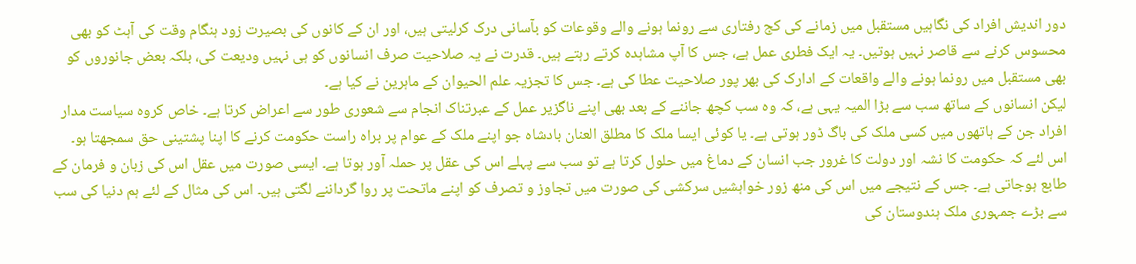دور اندیش افراد کی نگاہیں مستقبل میں زمانے کی کج رفتاری سے رونما ہونے والے وقوعات کو بآسانی درک کرلیتی ہیں، اور ان کے کانوں کی بصیرت زود ہنگام وقت کی آہٹ کو بھی محسوس کرنے سے قاصر نہیں ہوتیں۔ یہ ایک فطری عمل ہے، جس کا آپ مشاہدہ کرتے رہتے ہیں۔ قدرت نے یہ صلاحیت صرف انسانوں کو ہی نہیں ودیعت کی، بلکہ بعض جانوروں کو بھی مستقبل میں رونما ہونے والے واقعات کے ادارک کی بھر پور صلاحیت عطا کی ہے۔ جس کا تجزیہ علم الحیوان کے ماہرین نے کیا ہے۔
لیکن انسانوں کے ساتھ سب سے بڑا المیہ یہی ہے، کہ وہ سب کچھ جاننے کے بعد بھی اپنے ناگزیر عمل کے عبرتناک انجام سے شعوری طور سے اعراض کرتا ہے۔ خاص کروہ سیاست مدار افراد جن کے ہاتھوں میں کسی ملک کی باگ ڈور ہوتی ہے۔ یا کوئی ایسا ملک کا مطلق العنان بادشاہ جو اپنے ملک کے عوام پر براہ راست حکومت کرنے کا اپنا پشتینی حق سمجھتا ہو۔ اس لئے کہ حکومت کا نشہ اور دولت کا غرور جب انسان کے دماغ میں حلول کرتا ہے تو سب سے پہلے اس کی عقل پر حملہ آور ہوتا ہے۔ ایسی صورت میں عقل اس کی زبان و فرمان کے طابع ہوجاتی ہے۔ جس کے نتیجے میں اس کی منھ زور خواہشیں سرکشی کی صورت میں تجاوز و تصرف کو اپنے ماتحت پر روا گرداننے لگتی ہیں۔ اس کی مثال کے لئے ہم دنیا کی سب سے بڑے جمہوری ملک ہندوستان کی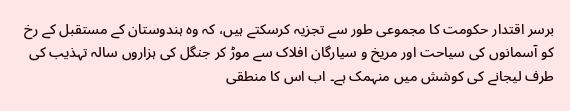برسر اقتدار حکومت کا مجموعی طور سے تجزیہ کرسکتے ہیں، کہ وہ ہندوستان کے مستقبل کے رخ کو آسمانوں کی سیاحت اور مریخ و سیارگان افلاک سے موڑ کر جنگل کی ہزاروں سالہ تہذیب کی طرف لیجانے کی کوشش میں منہمک ہے۔ اب اس کا منطقی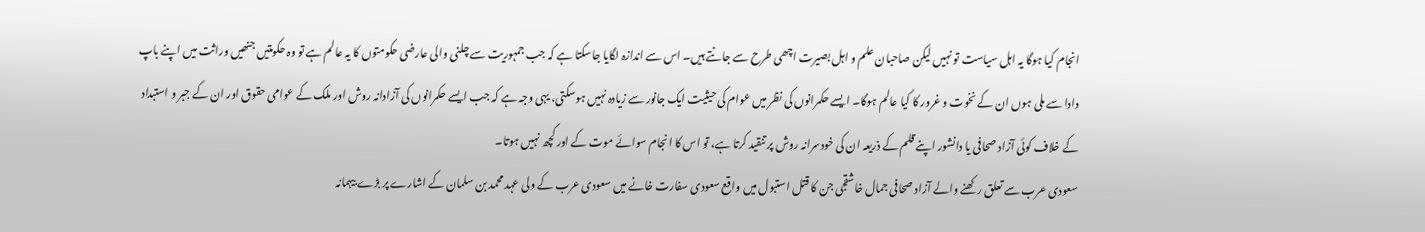انجام کیا ہوگا یہ اہل سیاست تو نہیں لیکن صاحبان علم و اہل بصیرت اچھی طرح سے جانتے ہیں۔ اس سے اندازہ لگایا جاسکتا ہے کہ جب جمہوریت سے چلنی والی عارضی حکومتوں کا یہ عالم ہے تو وہ حکومتیں جنھیں وراثت میں اپنے باپ دادا سے ملی ہوں ان کے نخوت و غرور کا کیا عالم ہوگا۔ ایسے حکمرانوں کی نظر میں عوام کی حیثیت ایک جانور سے زیادہ نہیں ہوسکتی، یہی وجہ ہے کہ جب ایسے حکمرانوں کی آزادانہ روش اور ملک کے عوامی حقوق اور ان کے جبر و استبداد کے خلاف کوئی آزاد صحافی یا دانشور اپنے قلم کے ذریعہ ان کی خودسرانہ روش پر تنقید کرتا ہے، تو اس کا انجام سوائے موت کے اور کچھ نہیں ہوتا۔
سعودی عرب سے تعلق رکھنے والے آزاد صحافی جمال خاشقجی جن کا قتل استبول میں واقع سعودی سفارت خانے میں سعودی عرب کے ولی عہد محمد بن سلمان کے اشارے پر بڑے بیہمانہ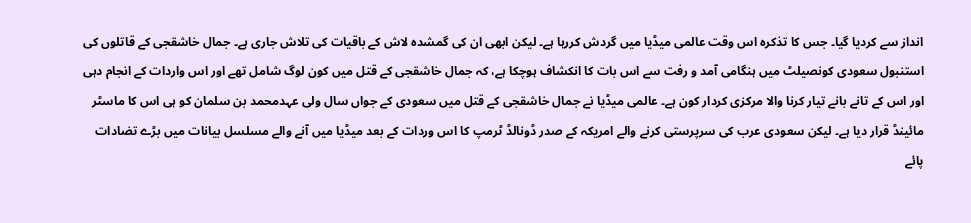انداز سے کردیا گیا۔ جس کا تذکرہ اس وقت عالمی میڈیا میں گردش کررہا ہے۔ لیکن ابھی ان کی گمشدہ لاش کے باقیات کی تلاش جاری ہے۔ جمال خاشقجی کے قاتلوں کی استنبول سعودی کونصیلٹ میں ہنگامی آمد و رفت سے اس بات کا انکشاف ہوچکا ہے، کہ جمال خاشقجی کے قتل میں کون لوگ شامل تھے اور اس واردات کے انجام دہی اور اس کے تانے بانے تیار کرنا والا مرکزی کردار کون ہے۔ عالمی میڈیا نے جمال خاشقجی کے قتل میں سعودی کے جواں سال ولی عہدمحمد بن سلمان کو ہی اس کا ماسٹر مائینڈ قرار دیا ہے۔ لیکن سعودی عرب کی سرپرستی کرنے والے امریکہ کے صدر ڈونالڈ ٹرمپ کا اس وردات کے بعد میڈیا میں آنے والے مسلسل بیانات میں بڑے تضادات پائے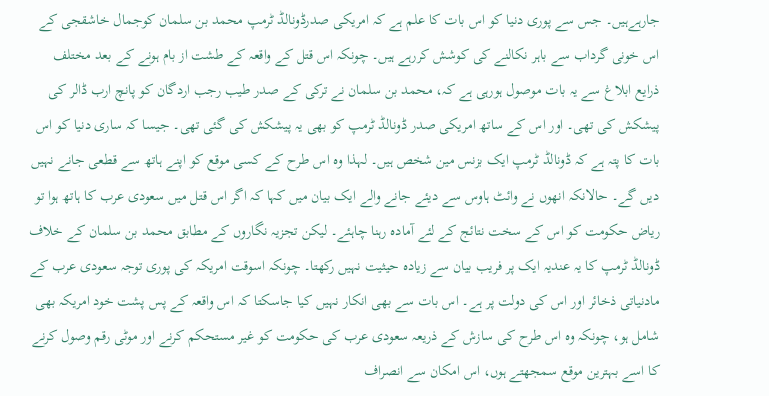جارہےہیں۔ جس سے پوری دنیا کو اس بات کا علم ہے کہ امریکی صدرڈونالڈ ٹرمپ محمد بن سلمان کوجمال خاشقجی کے اس خونی گرداب سے باہر نکالنے کی کوشش کررہے ہیں۔ چونکہ اس قتل کے واقعہ کے طشت از بام ہونے کے بعد مختلف ذرایع ابلاغ سے یہ بات موصول ہورہی ہے کہ، محمد بن سلمان نے ترکی کے صدر طیب رجب اردگان کو پانچ ارب ڈالر کی پیشکش کی تھی۔ اور اس کے ساتھ امریکی صدر ڈونالڈ ٹرمپ کو بھی یہ پیشکش کی گئی تھی۔ جیسا کہ ساری دنیا کو اس بات کا پتہ ہے کہ ڈونالڈ ٹرمپ ایک بزنس مین شخص ہیں۔ لہذا وہ اس طرح کے کسی موقع کو اپنے ہاتھ سے قطعی جانے نہیں دیں گے۔ حالانکہ انھوں نے وائٹ ہاوس سے دیئے جانے والے ایک بیان میں کہا کہ اگر اس قتل میں سعودی عرب کا ہاتھ ہوا تو ریاض حکومت کو اس کے سخت نتائج کے لئے آمادہ رہنا چاہئے۔ لیکن تجزیہ نگاروں کے مطابق محمد بن سلمان کے خلاف ڈونالڈ ٹرمپ کا یہ عندیہ ایک پر فریب بیان سے زیادہ حیثیت نہیں رکھتا۔ چونکہ اسوقت امریکہ کی پوری توجہ سعودی عرب کے مادنیاتی ذخائر اور اس کی دولت پر ہے۔ اس بات سے بھی انکار نہیں کیا جاسکتا کہ اس واقعہ کے پس پشت خود امریکہ بھی شامل ہو، چونکہ وہ اس طرح کی سازش کے ذریعہ سعودی عرب کی حکومت کو غیر مستحکم کرنے اور موٹی رقم وصول کرنے کا اسے بہترین موقع سمجھتے ہوں، اس امکان سے انصراف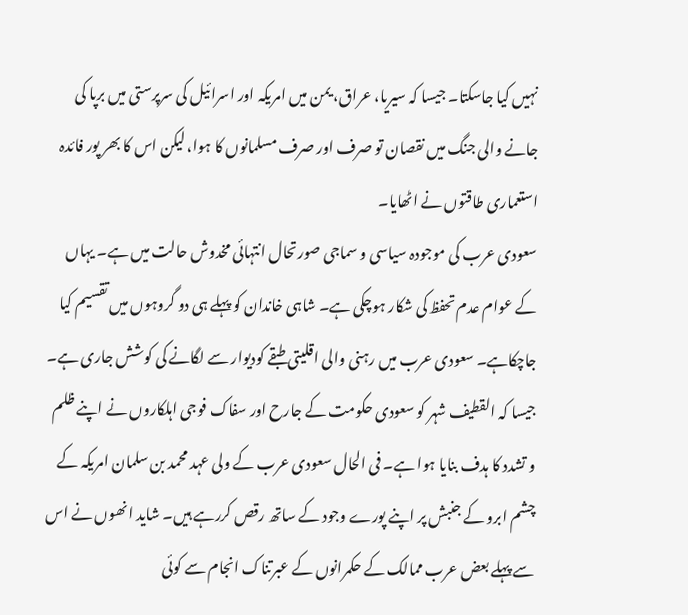نہیں کیا جاسکتا۔ جیسا کہ سیریا، عراق، یمن میں امریکہ اور اسرائیل کی سرپرستی میں برپا کی جانے والی جنگ میں نقصان تو صرف اور صرف مسلمانوں کا ہوا، لیکن اس کا بھر پور فائدہ استعماری طاقتوں نے اٹھایا۔
سعودی عرب کی موجودہ سیاسی و سماجی صورتحال انتہائی مخدوش حالت میں ہے۔ یہاں کے عوام عدم تحفظ کی شکار ہوچکی ہے۔ شاہی خاندان کو پہلے ہی دو گروہوں میں تقسیم کیا جاچکاہے۔ سعودی عرب میں رہنی والی اقلیتی طبقے کودیوار سے لگانے کی کوشش جاری ہے۔ جیسا کہ القطیف شہر کو سعودی حکومت کے جارح اور سفاک فوجی اہلکاروں نے اپنے ظلم و تشدد کا ہدف بنایا ہوا ہے۔ فی الحال سعودی عرب کے ولی عہد محمد بن سلمان امریکہ کے چشم ابرو کے جنبش پر اپنے پورے وجود کے ساتھ رقص کررہے ہیں۔ شاید انھوں نے اس سے پہلے بعض عرب ممالک کے حکمرانوں کے عبرتناک انجام سے کوئی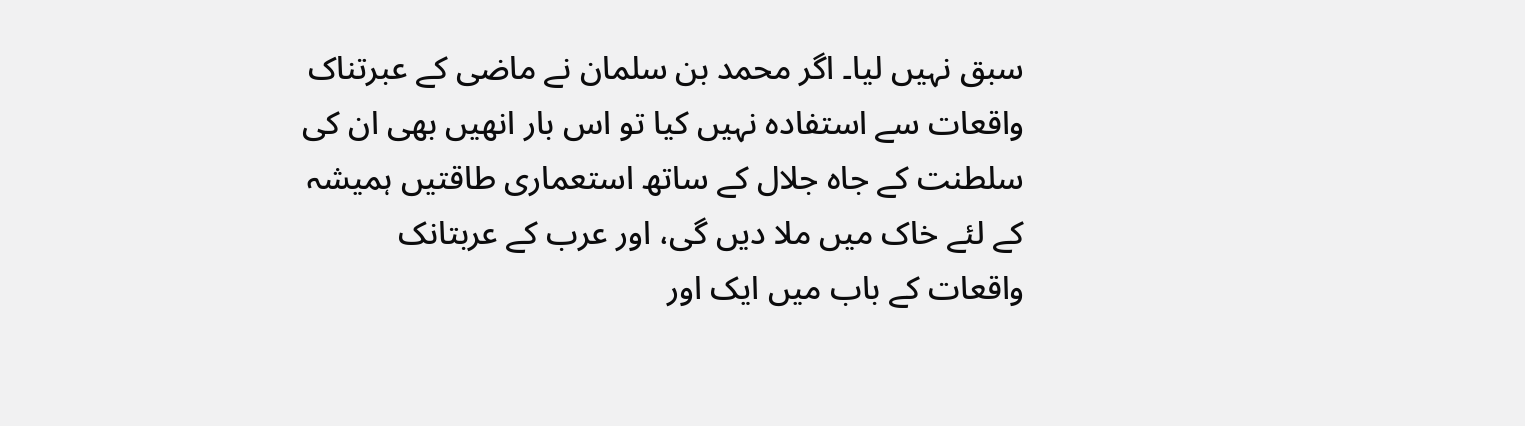سبق نہیں لیا۔ اگر محمد بن سلمان نے ماضی کے عبرتناک واقعات سے استفادہ نہیں کیا تو اس بار انھیں بھی ان کی سلطنت کے جاہ جلال کے ساتھ استعماری طاقتیں ہمیشہ کے لئے خاک میں ملا دیں گی، اور عرب کے عربتانک واقعات کے باب میں ایک اور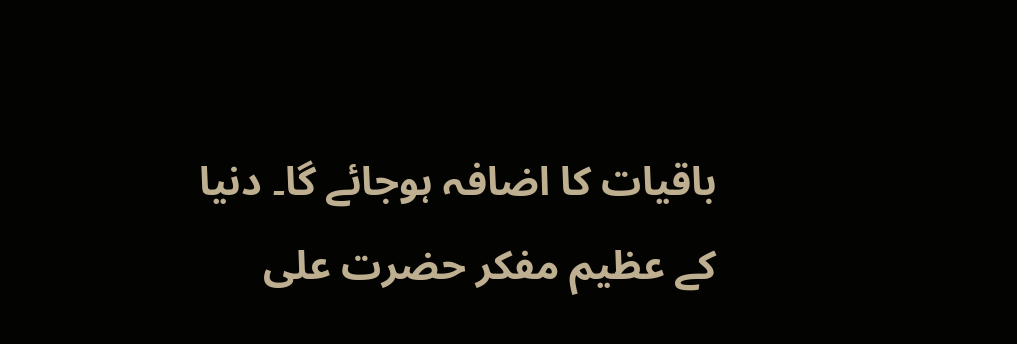باقیات کا اضافہ ہوجائے گا۔ دنیا کے عظیم مفکر حضرت علی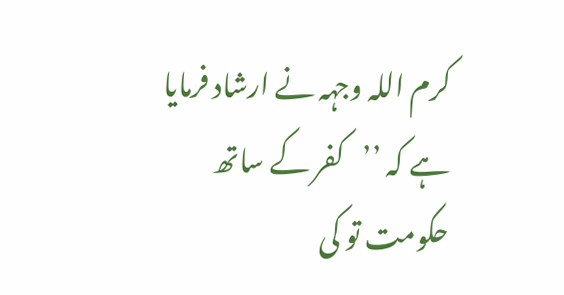کرم اللہ وجہہ نے ارشاد فرمایا ہے کہ ’’کفر کے ساتھ حکومت تو کی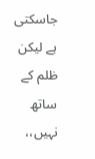جاسکتی ہے لیکن ظلم کے ساتھ نہیں،،